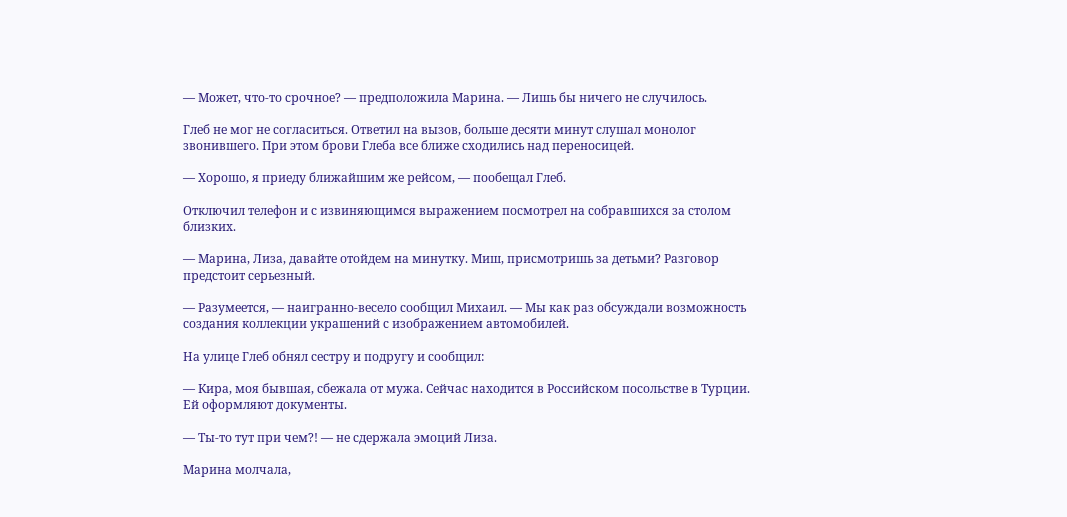— Может, что-то срочное? — предположила Марина. — Лишь бы ничего не случилось.

Глеб не мог не согласиться. Ответил на вызов, больше десяти минут слушал монолог звонившего. При этом брови Глеба все ближе сходились над переносицей.

— Хорошо, я приеду ближайшим же рейсом, — пообещал Глеб.

Отключил телефон и с извиняющимся выражением посмотрел на собравшихся за столом близких.

— Марина, Лиза, давайте отойдем на минутку. Миш, присмотришь за детьми? Разговор предстоит серьезный.

— Разумеется, — наигранно-весело сообщил Михаил. — Мы как раз обсуждали возможность создания коллекции украшений с изображением автомобилей.

На улице Глеб обнял сестру и подругу и сообщил:

— Кира, моя бывшая, сбежала от мужа. Сейчас находится в Российском посольстве в Турции. Ей оформляют документы.

— Ты-то тут при чем?! — не сдержала эмоций Лиза.

Марина молчала,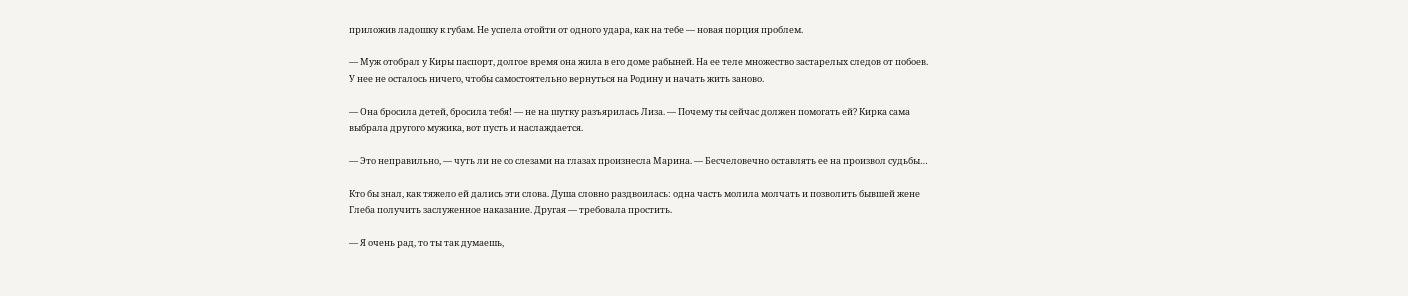приложив ладошку к губам. Не успела отойти от одного удара, как на тебе — новая порция проблем.

— Муж отобрал у Киры паспорт, долгое время она жила в его доме рабыней. На ее теле множество застарелых следов от побоев. У нее не осталось ничего, чтобы самостоятельно вернуться на Родину и начать жить заново.

— Она бросила детей, бросила тебя! — не на шутку разъярилась Лиза. — Почему ты сейчас должен помогать ей? Кирка сама выбрала другого мужика, вот пусть и наслаждается.

— Это неправильно, — чуть ли не со слезами на глазах произнесла Марина. — Бесчеловечно оставлять ее на произвол судьбы…

Кто бы знал, как тяжело ей дались эти слова. Душа словно раздвоилась: одна часть молила молчать и позволить бывшей жене Глеба получить заслуженное наказание. Другая — требовала простить.

— Я очень рад, то ты так думаешь,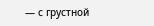— с грустной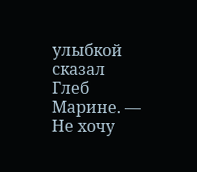улыбкой сказал Глеб Марине. — Не хочу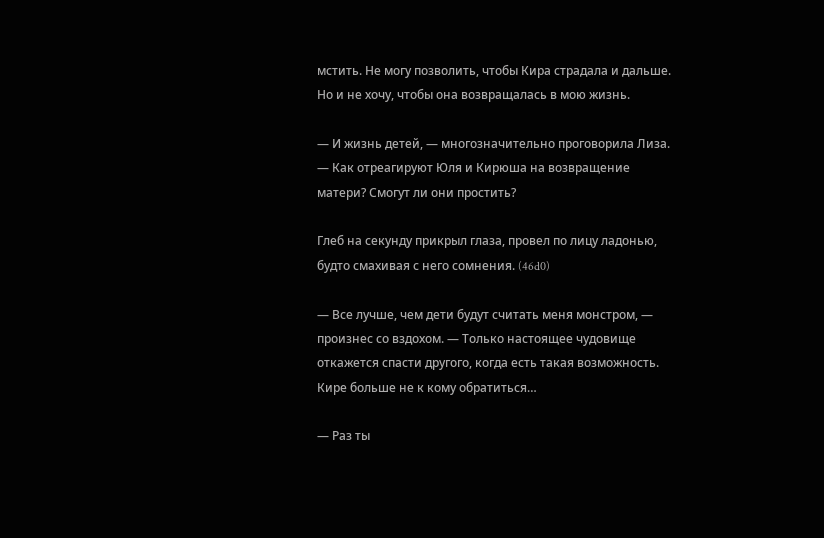мстить. Не могу позволить, чтобы Кира страдала и дальше. Но и не хочу, чтобы она возвращалась в мою жизнь.

— И жизнь детей, — многозначительно проговорила Лиза. — Как отреагируют Юля и Кирюша на возвращение матери? Смогут ли они простить?

Глеб на секунду прикрыл глаза, провел по лицу ладонью, будто смахивая с него сомнения. (46d0)

— Все лучше, чем дети будут считать меня монстром, — произнес со вздохом. — Только настоящее чудовище откажется спасти другого, когда есть такая возможность. Кире больше не к кому обратиться…

— Раз ты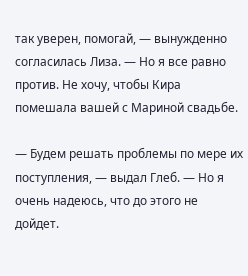так уверен, помогай, — вынужденно согласилась Лиза. — Но я все равно против. Не хочу, чтобы Кира помешала вашей с Мариной свадьбе.

— Будем решать проблемы по мере их поступления, — выдал Глеб. — Но я очень надеюсь, что до этого не дойдет.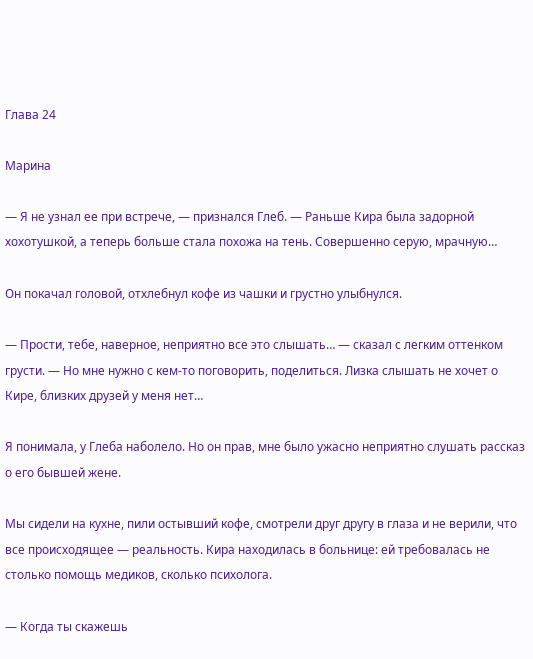Глава 24

Марина

— Я не узнал ее при встрече, — признался Глеб. — Раньше Кира была задорной хохотушкой, а теперь больше стала похожа на тень. Совершенно серую, мрачную…

Он покачал головой, отхлебнул кофе из чашки и грустно улыбнулся.

— Прости, тебе, наверное, неприятно все это слышать… — сказал с легким оттенком грусти. — Но мне нужно с кем-то поговорить, поделиться. Лизка слышать не хочет о Кире, близких друзей у меня нет…

Я понимала, у Глеба наболело. Но он прав, мне было ужасно неприятно слушать рассказ о его бывшей жене.

Мы сидели на кухне, пили остывший кофе, смотрели друг другу в глаза и не верили, что все происходящее — реальность. Кира находилась в больнице: ей требовалась не столько помощь медиков, сколько психолога.

— Когда ты скажешь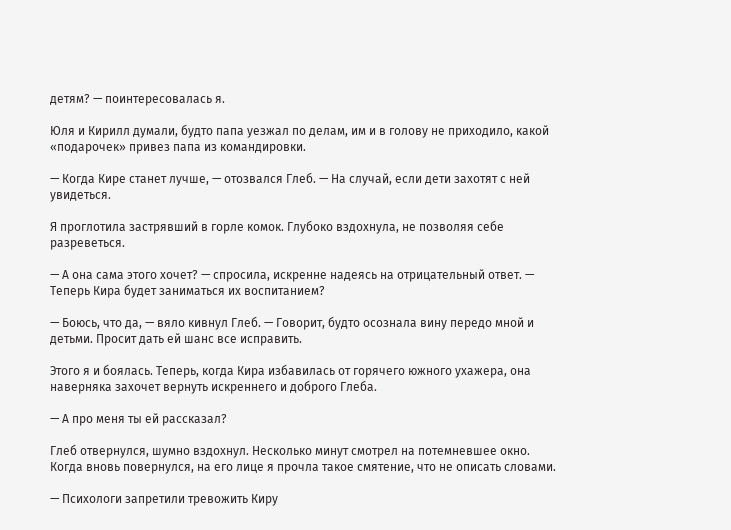детям? — поинтересовалась я.

Юля и Кирилл думали, будто папа уезжал по делам, им и в голову не приходило, какой «подарочек» привез папа из командировки.

— Когда Кире станет лучше, — отозвался Глеб. — На случай, если дети захотят с ней увидеться.

Я проглотила застрявший в горле комок. Глубоко вздохнула, не позволяя себе разреветься.

— А она сама этого хочет? — спросила, искренне надеясь на отрицательный ответ. — Теперь Кира будет заниматься их воспитанием?

— Боюсь, что да, — вяло кивнул Глеб. — Говорит, будто осознала вину передо мной и детьми. Просит дать ей шанс все исправить.

Этого я и боялась. Теперь, когда Кира избавилась от горячего южного ухажера, она наверняка захочет вернуть искреннего и доброго Глеба.

— А про меня ты ей рассказал?

Глеб отвернулся, шумно вздохнул. Несколько минут смотрел на потемневшее окно. Когда вновь повернулся, на его лице я прочла такое смятение, что не описать словами.

— Психологи запретили тревожить Киру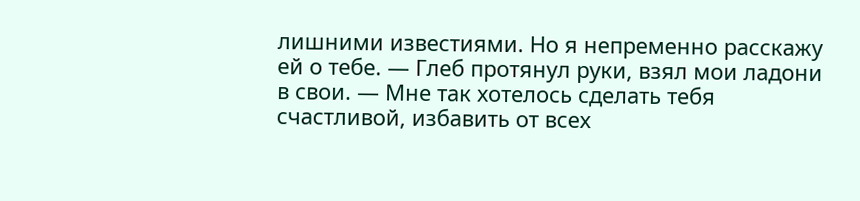лишними известиями. Но я непременно расскажу ей о тебе. — Глеб протянул руки, взял мои ладони в свои. — Мне так хотелось сделать тебя счастливой, избавить от всех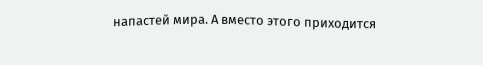напастей мира. А вместо этого приходится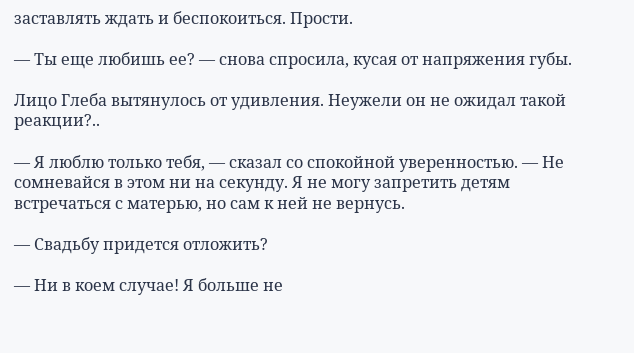заставлять ждать и беспокоиться. Прости.

— Ты еще любишь ее? — снова спросила, кусая от напряжения губы.

Лицо Глеба вытянулось от удивления. Неужели он не ожидал такой реакции?..

— Я люблю только тебя, — сказал со спокойной уверенностью. — Не сомневайся в этом ни на секунду. Я не могу запретить детям встречаться с матерью, но сам к ней не вернусь.

— Свадьбу придется отложить?

— Ни в коем случае! Я больше не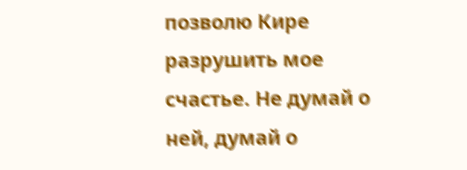позволю Кире разрушить мое счастье. Не думай о ней, думай о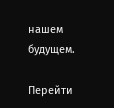нашем будущем.

Перейти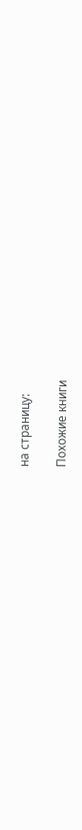на страницу:

Похожие книги